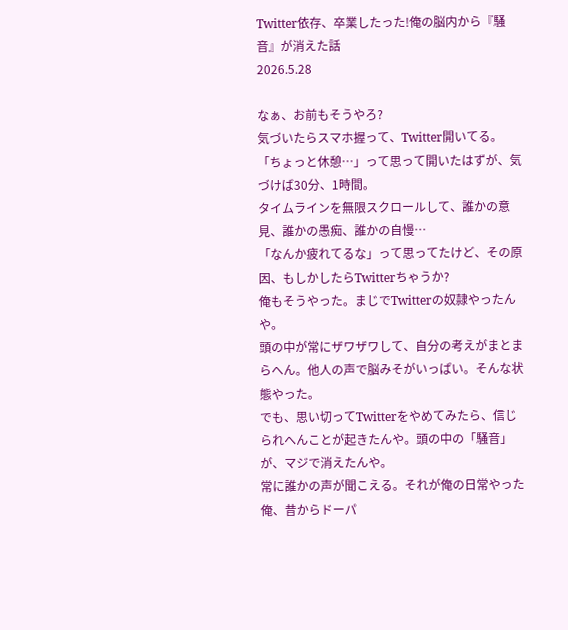Twitter依存、卒業したった!俺の脳内から『騒音』が消えた話
2026.5.28

なぁ、お前もそうやろ?
気づいたらスマホ握って、Twitter開いてる。
「ちょっと休憩…」って思って開いたはずが、気づけば30分、1時間。
タイムラインを無限スクロールして、誰かの意見、誰かの愚痴、誰かの自慢…
「なんか疲れてるな」って思ってたけど、その原因、もしかしたらTwitterちゃうか?
俺もそうやった。まじでTwitterの奴隷やったんや。
頭の中が常にザワザワして、自分の考えがまとまらへん。他人の声で脳みそがいっぱい。そんな状態やった。
でも、思い切ってTwitterをやめてみたら、信じられへんことが起きたんや。頭の中の「騒音」が、マジで消えたんや。
常に誰かの声が聞こえる。それが俺の日常やった
俺、昔からドーパ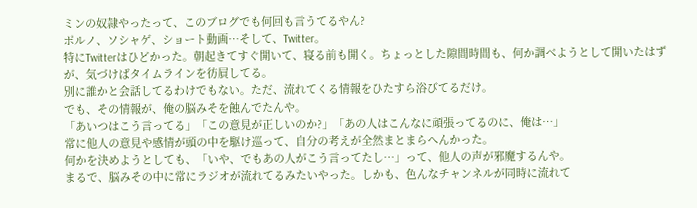ミンの奴隷やったって、このブログでも何回も言うてるやん?
ポルノ、ソシャゲ、ショート動画…そして、Twitter。
特にTwitterはひどかった。朝起きてすぐ開いて、寝る前も開く。ちょっとした隙間時間も、何か調べようとして開いたはずが、気づけばタイムラインを彷屓してる。
別に誰かと会話してるわけでもない。ただ、流れてくる情報をひたすら浴びてるだけ。
でも、その情報が、俺の脳みそを蝕んでたんや。
「あいつはこう言ってる」「この意見が正しいのか?」「あの人はこんなに頑張ってるのに、俺は…」
常に他人の意見や感情が頭の中を駆け巡って、自分の考えが全然まとまらへんかった。
何かを決めようとしても、「いや、でもあの人がこう言ってたし…」って、他人の声が邪魔するんや。
まるで、脳みその中に常にラジオが流れてるみたいやった。しかも、色んなチャンネルが同時に流れて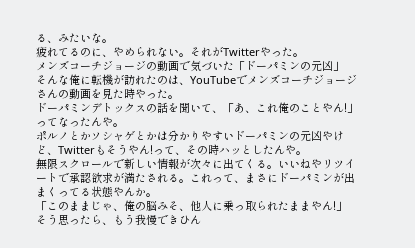る、みたいな。
疲れてるのに、やめられない。それがTwitterやった。
メンズコーチジョージの動画で気づいた「ドーパミンの元凶」
そんな俺に転機が訪れたのは、YouTubeでメンズコーチジョージさんの動画を見た時やった。
ドーパミンデトックスの話を聞いて、「あ、これ俺のことやん!」ってなったんや。
ポルノとかソシャゲとかは分かりやすいドーパミンの元凶やけど、Twitterもそうやん!って、その時ハッとしたんや。
無限スクロールで新しい情報が次々に出てくる。いいねやリツイートで承認欲求が満たされる。これって、まさにドーパミンが出まくってる状態やんか。
「このままじゃ、俺の脳みそ、他人に乗っ取られたままやん!」
そう思ったら、もう我慢できひん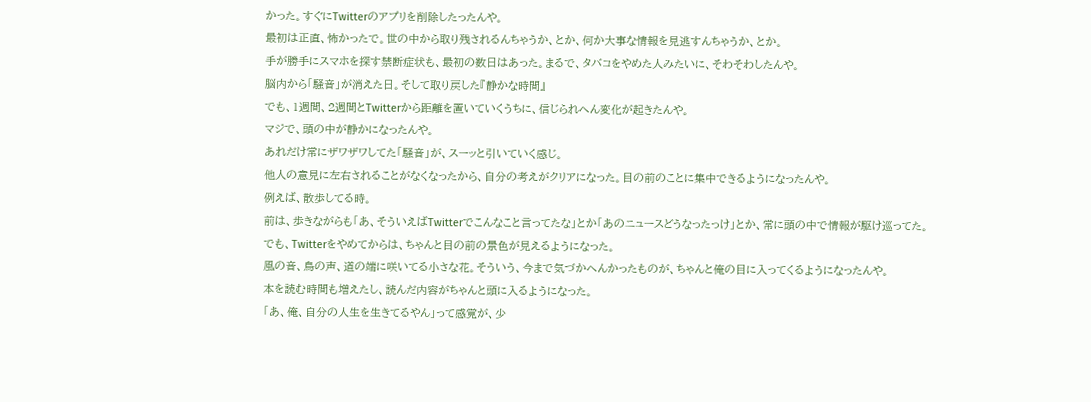かった。すぐにTwitterのアプリを削除したったんや。
最初は正直、怖かったで。世の中から取り残されるんちゃうか、とか、何か大事な情報を見逃すんちゃうか、とか。
手が勝手にスマホを探す禁断症状も、最初の数日はあった。まるで、タバコをやめた人みたいに、そわそわしたんや。
脳内から「騒音」が消えた日。そして取り戻した『静かな時間』
でも、1週間、2週間とTwitterから距離を置いていくうちに、信じられへん変化が起きたんや。
マジで、頭の中が静かになったんや。
あれだけ常にザワザワしてた「騒音」が、スーッと引いていく感じ。
他人の意見に左右されることがなくなったから、自分の考えがクリアになった。目の前のことに集中できるようになったんや。
例えば、散歩してる時。
前は、歩きながらも「あ、そういえばTwitterでこんなこと言ってたな」とか「あのニュースどうなったっけ」とか、常に頭の中で情報が駆け巡ってた。
でも、Twitterをやめてからは、ちゃんと目の前の景色が見えるようになった。
風の音、鳥の声、道の端に咲いてる小さな花。そういう、今まで気づかへんかったものが、ちゃんと俺の目に入ってくるようになったんや。
本を読む時間も増えたし、読んだ内容がちゃんと頭に入るようになった。
「あ、俺、自分の人生を生きてるやん」って感覚が、少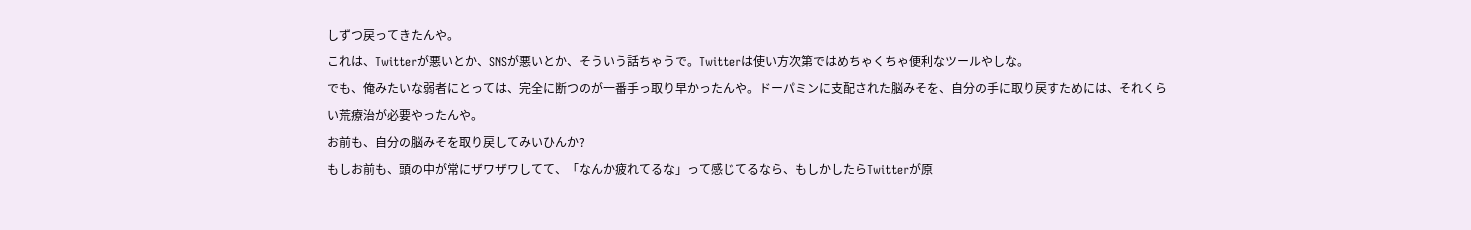しずつ戻ってきたんや。
これは、Twitterが悪いとか、SNSが悪いとか、そういう話ちゃうで。Twitterは使い方次第ではめちゃくちゃ便利なツールやしな。
でも、俺みたいな弱者にとっては、完全に断つのが一番手っ取り早かったんや。ドーパミンに支配された脳みそを、自分の手に取り戻すためには、それくらい荒療治が必要やったんや。
お前も、自分の脳みそを取り戻してみいひんか?
もしお前も、頭の中が常にザワザワしてて、「なんか疲れてるな」って感じてるなら、もしかしたらTwitterが原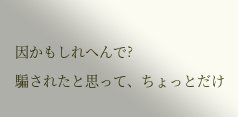因かもしれへんで?
騙されたと思って、ちょっとだけ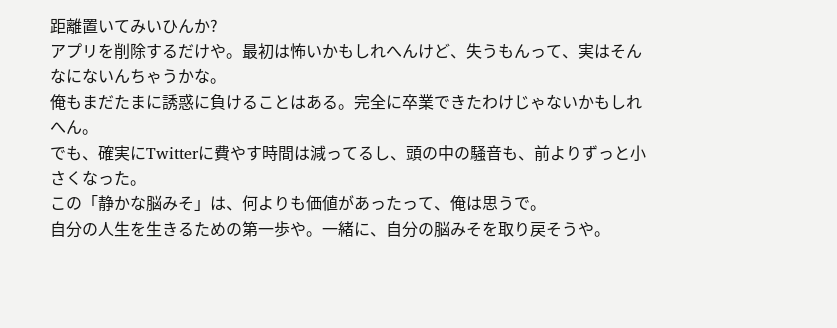距離置いてみいひんか?
アプリを削除するだけや。最初は怖いかもしれへんけど、失うもんって、実はそんなにないんちゃうかな。
俺もまだたまに誘惑に負けることはある。完全に卒業できたわけじゃないかもしれへん。
でも、確実にTwitterに費やす時間は減ってるし、頭の中の騒音も、前よりずっと小さくなった。
この「静かな脳みそ」は、何よりも価値があったって、俺は思うで。
自分の人生を生きるための第一歩や。一緒に、自分の脳みそを取り戻そうや。